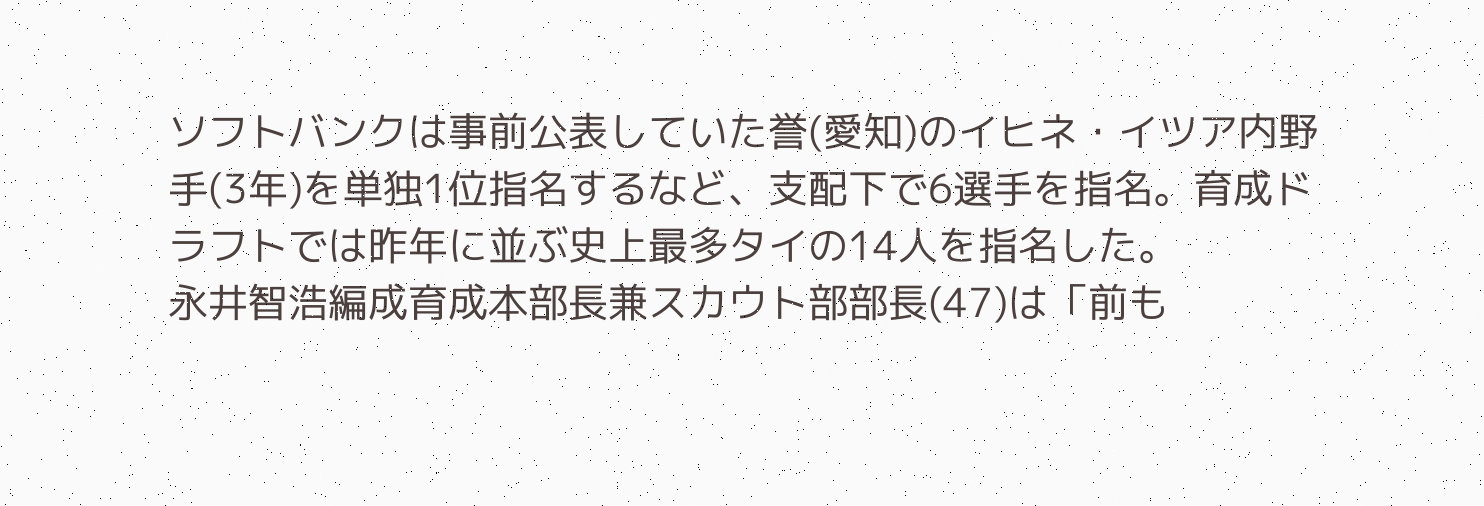ソフトバンクは事前公表していた誉(愛知)のイヒネ・イツア内野手(3年)を単独1位指名するなど、支配下で6選手を指名。育成ドラフトでは昨年に並ぶ史上最多タイの14人を指名した。
永井智浩編成育成本部長兼スカウト部部長(47)は「前も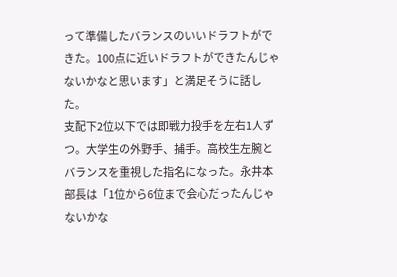って準備したバランスのいいドラフトができた。100点に近いドラフトができたんじゃないかなと思います」と満足そうに話した。
支配下2位以下では即戦力投手を左右1人ずつ。大学生の外野手、捕手。高校生左腕とバランスを重視した指名になった。永井本部長は「1位から6位まで会心だったんじゃないかな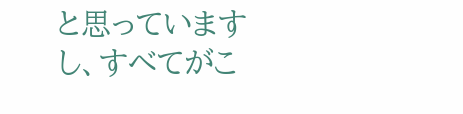と思っていますし、すべてがこ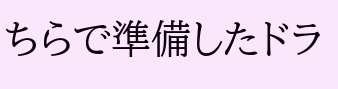ちらで準備したドラ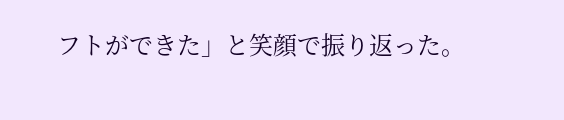フトができた」と笑顔で振り返った。